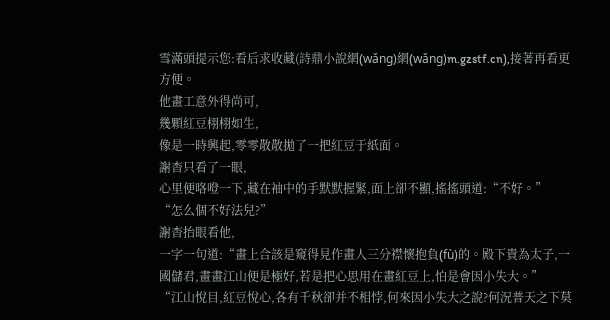雪滿頭提示您:看后求收藏(詩鼎小說網(wǎng)網(wǎng)m.gzstf.cn),接著再看更方便。
他畫工意外得尚可,
幾顆紅豆栩栩如生,
像是一時興起,零零散散拋了一把紅豆于紙面。
謝杳只看了一眼,
心里便咯噔一下,藏在袖中的手默默握緊,面上卻不顯,搖搖頭道:“不好。”
“怎么個不好法兒?”
謝杳抬眼看他,
一字一句道:“畫上合該是窺得見作畫人三分襟懷抱負(fù)的。殿下貴為太子,一國儲君,畫畫江山便是極好,若是把心思用在畫紅豆上,怕是會因小失大。”
“江山悅目,紅豆悅心,各有千秋卻并不相悖,何來因小失大之說?何況普天之下莫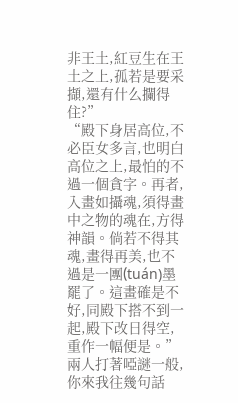非王土,紅豆生在王土之上,孤若是要采擷,還有什么攔得住?”
“殿下身居高位,不必臣女多言,也明白高位之上,最怕的不過一個貪字。再者,入畫如攝魂,須得畫中之物的魂在,方得神韻。倘若不得其魂,畫得再美,也不過是一團(tuán)墨罷了。這畫確是不好,同殿下搭不到一起,殿下改日得空,重作一幅便是。”
兩人打著啞謎一般,你來我往幾句話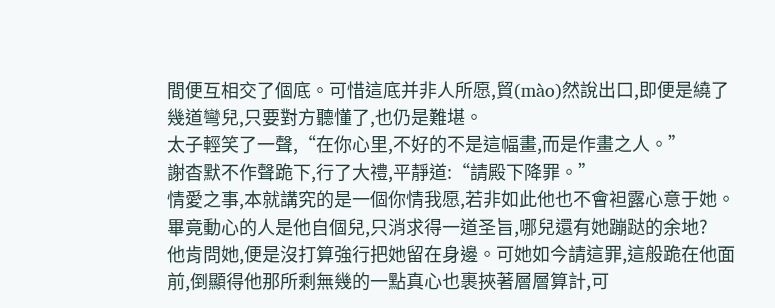間便互相交了個底。可惜這底并非人所愿,貿(mào)然說出口,即便是繞了幾道彎兒,只要對方聽懂了,也仍是難堪。
太子輕笑了一聲,“在你心里,不好的不是這幅畫,而是作畫之人。”
謝杳默不作聲跪下,行了大禮,平靜道:“請殿下降罪。”
情愛之事,本就講究的是一個你情我愿,若非如此他也不會袒露心意于她。畢竟動心的人是他自個兒,只消求得一道圣旨,哪兒還有她蹦跶的余地?
他肯問她,便是沒打算強行把她留在身邊。可她如今請這罪,這般跪在他面前,倒顯得他那所剩無幾的一點真心也裹挾著層層算計,可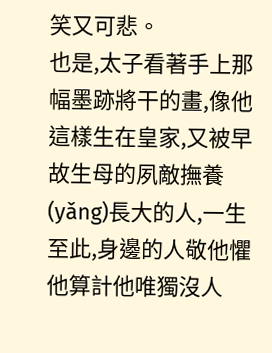笑又可悲。
也是,太子看著手上那幅墨跡將干的畫,像他這樣生在皇家,又被早故生母的夙敵撫養(yǎng)長大的人,一生至此,身邊的人敬他懼他算計他唯獨沒人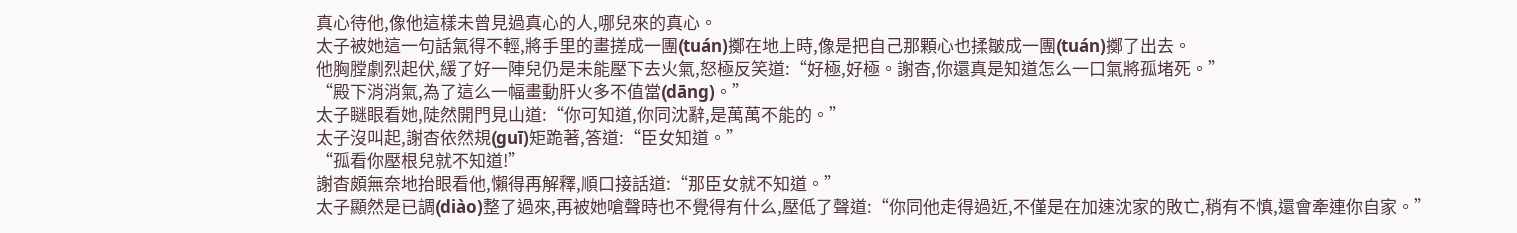真心待他,像他這樣未曾見過真心的人,哪兒來的真心。
太子被她這一句話氣得不輕,將手里的畫搓成一團(tuán)擲在地上時,像是把自己那顆心也揉皺成一團(tuán)擲了出去。
他胸膛劇烈起伏,緩了好一陣兒仍是未能壓下去火氣,怒極反笑道:“好極,好極。謝杳,你還真是知道怎么一口氣將孤堵死。”
“殿下消消氣,為了這么一幅畫動肝火多不值當(dāng)。”
太子瞇眼看她,陡然開門見山道:“你可知道,你同沈辭,是萬萬不能的。”
太子沒叫起,謝杳依然規(guī)矩跪著,答道:“臣女知道。”
“孤看你壓根兒就不知道!”
謝杳頗無奈地抬眼看他,懶得再解釋,順口接話道:“那臣女就不知道。”
太子顯然是已調(diào)整了過來,再被她嗆聲時也不覺得有什么,壓低了聲道:“你同他走得過近,不僅是在加速沈家的敗亡,稍有不慎,還會牽連你自家。”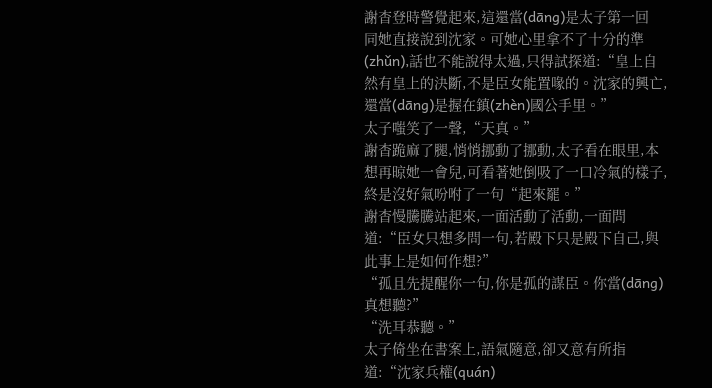謝杳登時警覺起來,這還當(dāng)是太子第一回
同她直接說到沈家。可她心里拿不了十分的準(zhǔn),話也不能說得太過,只得試探道:“皇上自然有皇上的決斷,不是臣女能置喙的。沈家的興亡,還當(dāng)是握在鎮(zhèn)國公手里。”
太子嗤笑了一聲,“天真。”
謝杳跪麻了腿,悄悄挪動了挪動,太子看在眼里,本想再晾她一會兒,可看著她倒吸了一口冷氣的樣子,終是沒好氣吩咐了一句“起來罷。”
謝杳慢騰騰站起來,一面活動了活動,一面問道:“臣女只想多問一句,若殿下只是殿下自己,與此事上是如何作想?”
“孤且先提醒你一句,你是孤的謀臣。你當(dāng)真想聽?”
“洗耳恭聽。”
太子倚坐在書案上,語氣隨意,卻又意有所指道:“沈家兵權(quán)